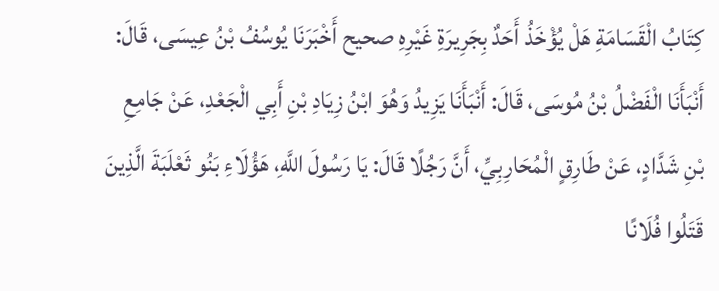كِتَابُ الْقَسَامَةِ هَلْ يُؤْخَذُ أَحَدٌ بِجَرِيرَةِ غَيْرِهِ صحيح أَخْبَرَنَا يُوسُفُ بْنُ عِيسَى، قَالَ: أَنْبَأَنَا الْفَضْلُ بْنُ مُوسَى، قَالَ: أَنْبَأَنَا يَزِيدُ وَهُوَ ابْنُ زِيَادِ بْنِ أَبِي الْجَعْدِ، عَنْ جَامِعِ بْنِ شَدَّادٍ، عَنْ طَارِقٍ الْمُحَارِبِيِّ، أَنَّ رَجُلًا قَالَ: يَا رَسُولَ اللَّهِ، هَؤُلَاءِ بَنُو ثَعْلَبَةَ الَّذِينَ قَتَلُوا فُلَانًا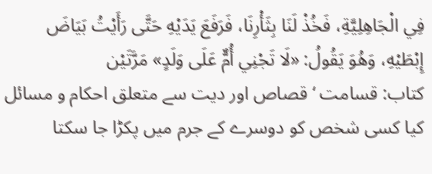فِي الْجَاهِلِيَّةِ، فَخُذْ لَنَا بِثَأْرِنَا، فَرَفَعَ يَدَيْهِ حَتَّى رَأَيْتُ بَيَاضَ إِبْطَيْهِ، وَهُوَ يَقُولُ: «لَا تَجْنِي أُمٌّ عَلَى وَلَدٍ» مَرَّتَيْن
کتاب: قسامت ‘قصاص اور دیت سے متعلق احکام و مسائل
کیا کسی شخص کو دوسرے کے جرم میں پکڑا جا سکتا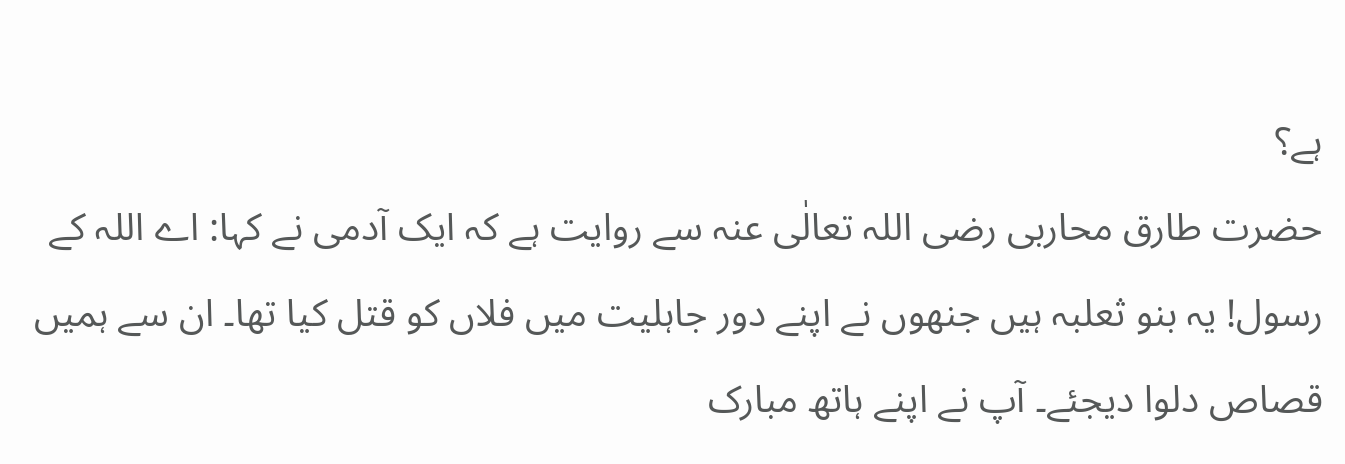ہے؟
حضرت طارق محاربی رضی اللہ تعالٰی عنہ سے روایت ہے کہ ایک آدمی نے کہا: اے اللہ کے رسول! یہ بنو ثعلبہ ہیں جنھوں نے اپنے دور جاہلیت میں فلاں کو قتل کیا تھا۔ ان سے ہمیں قصاص دلوا دیجئے۔ آپ نے اپنے ہاتھ مبارک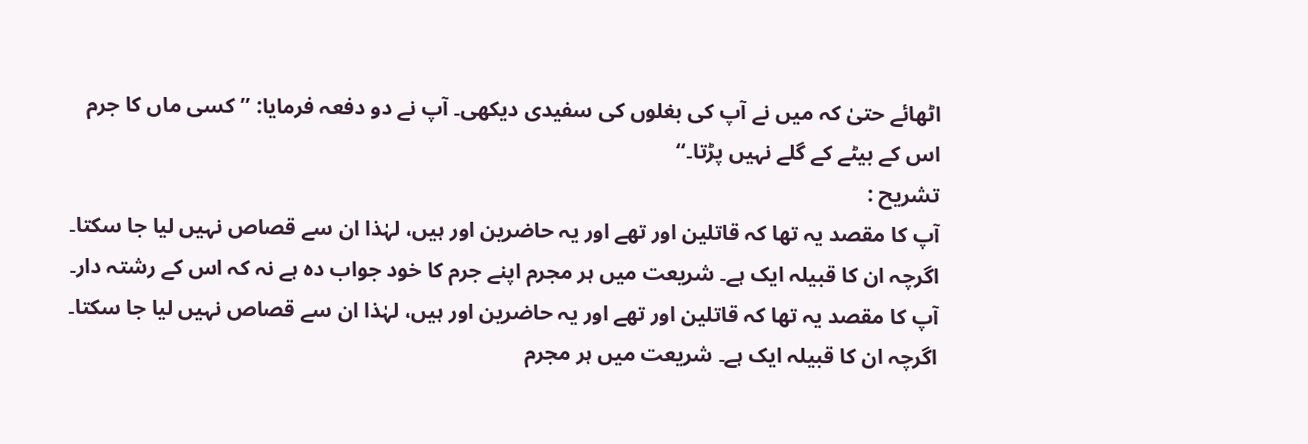اٹھائے حتیٰ کہ میں نے آپ کی بغلوں کی سفیدی دیکھی۔ آپ نے دو دفعہ فرمایا: ’’کسی ماں کا جرم اس کے بیٹے کے گلے نہیں پڑتا۔‘‘
تشریح :
آپ کا مقصد یہ تھا کہ قاتلین اور تھے اور یہ حاضرین اور ہیں، لہٰذا ان سے قصاص نہیں لیا جا سکتا۔ اگرچہ ان کا قبیلہ ایک ہے۔ شریعت میں ہر مجرم اپنے جرم کا خود جواب دہ ہے نہ کہ اس کے رشتہ دار۔
آپ کا مقصد یہ تھا کہ قاتلین اور تھے اور یہ حاضرین اور ہیں، لہٰذا ان سے قصاص نہیں لیا جا سکتا۔ اگرچہ ان کا قبیلہ ایک ہے۔ شریعت میں ہر مجرم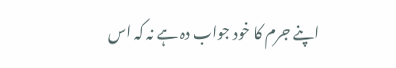اپنے جرم کا خود جواب دہ ہے نہ کہ اس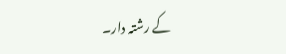کے رشتہ دار۔